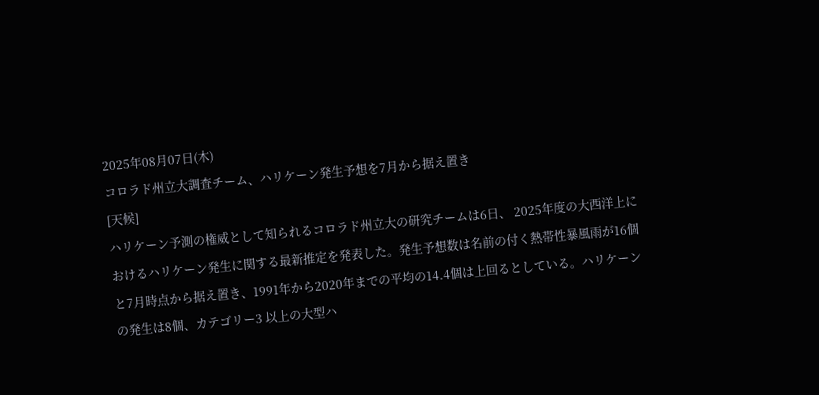2025年08月07日(木)
コロラド州立大調査チーム、ハリケーン発生予想を7月から据え置き
[天候]
ハリケーン予測の権威として知られるコロラド州立大の研究チームは6日、 2025年度の大西洋上におけるハリケーン発生に関する最新推定を発表した。発生予想数は名前の付く熱帯性暴風雨が16個と7月時点から据え置き、1991年から2020年までの平均の14.4個は上回るとしている。ハリケーンの発生は8個、カテゴリー3 以上の大型ハ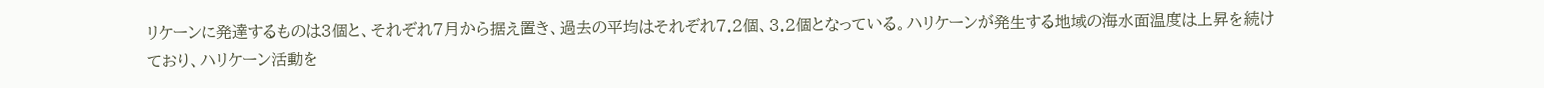リケーンに発達するものは3個と、それぞれ7月から据え置き、過去の平均はそれぞれ7.2個、3.2個となっている。ハリケーンが発生する地域の海水面温度は上昇を続けており、ハリケーン活動を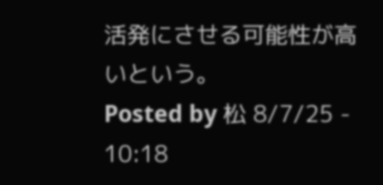活発にさせる可能性が高いという。
Posted by 松 8/7/25 - 10:18